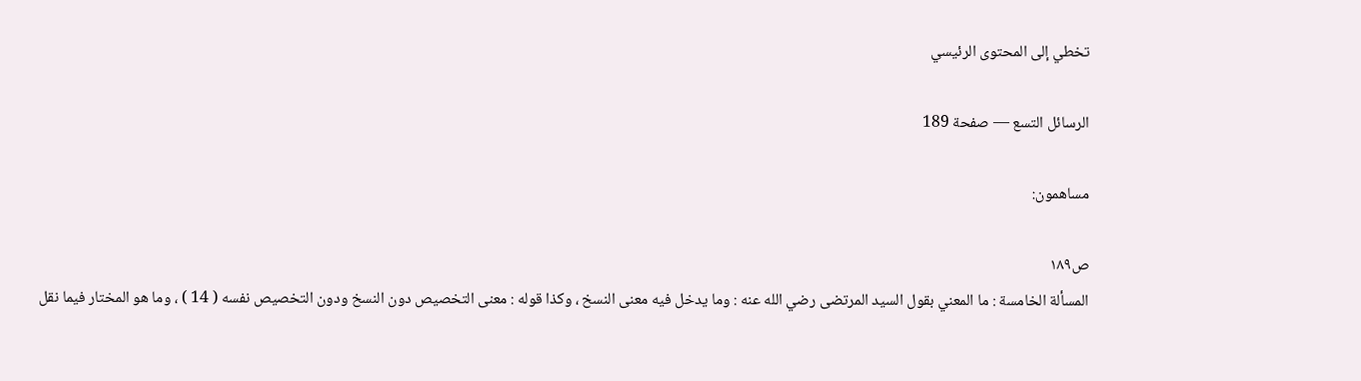تخطي إلى المحتوى الرئيسي

الرسائل التسع — صفحة 189

مساهمون:

ص١٨٩
المسألة الخامسة : ما المعني بقول السيد المرتضى رضي الله عنه : وما يدخل فيه معنى النسخ ، وكذا قوله : معنى التخصيص دون النسخ ودون التخصيص نفسه ( 14 ) ، وما هو المختار فيما نقل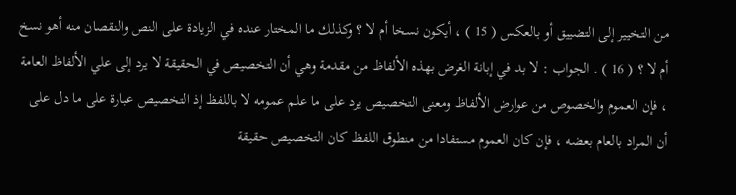من التخيير إلى التضييق أو بالعكس ( 15 ) ، أيكون نسخا أم لا ؟ وكذلك ما المختار عنده في الزيادة على النص والنقصان منه أهو نسخ أم لا ؟ ( 16 ) . الجواب : لا بد في إبانة الغرض بهذه الألفاظ من مقدمة وهي أن التخصيص في الحقيقة لا يرد إلى علي الألفاظ العامة ، فإن العموم والخصوص من عوارض الألفاظ ومعنى التخصيص يرد على ما علم عمومه لا باللفظ إذ التخصيص عبارة على ما دل على أن المراد بالعام بعضه ، فإن كان العموم مستفادا من منطوق اللفظ كان التخصيص حقيقة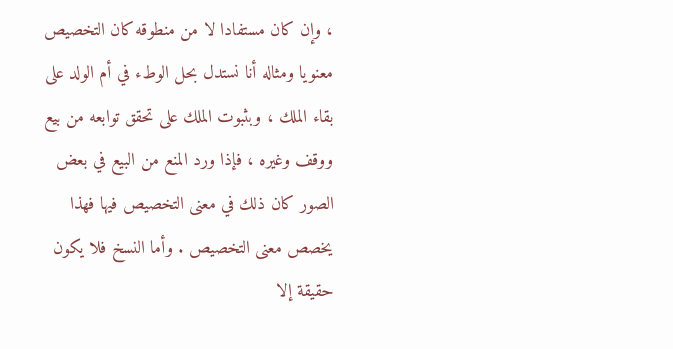، وإن كان مستفادا لا من منطوقه كان التخصيص معنويا ومثاله أنا نستدل بحل الوطء في أم الولد على بقاء الملك ، وبثبوت الملك على تحقق توابعه من بيع ووقف وغيره ، فإذا ورد المنع من البيع في بعض الصور كان ذلك في معنى التخصيص فيها فهذا يخصص معنى التخصيص . وأما النسخ فلا يكون حقيقة إلا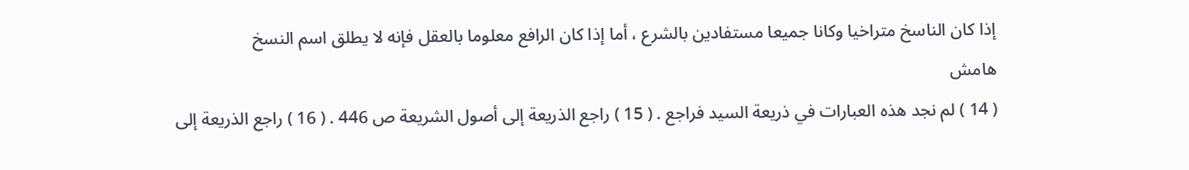إذا كان الناسخ متراخيا وكانا جميعا مستفادين بالشرع ، أما إذا كان الرافع معلوما بالعقل فإنه لا يطلق اسم النسخ
هامش
( 14 ) لم نجد هذه العبارات في ذريعة السيد فراجع . ( 15 ) راجع الذريعة إلى أصول الشريعة ص 446 . ( 16 ) راجع الذريعة إلى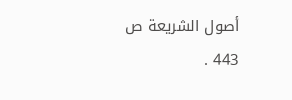أصول الشريعة ص 443 .